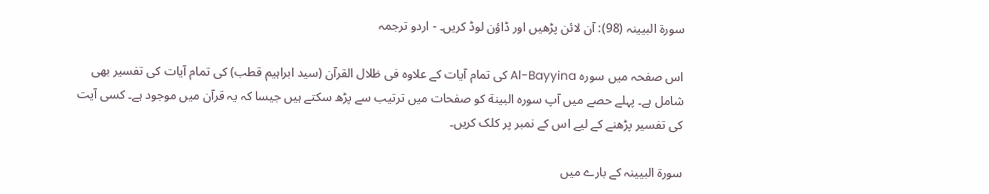سورۃ البیینہ (98): آن لائن پڑھیں اور ڈاؤن لوڈ کریں۔ - اردو ترجمہ

اس صفحہ میں سورہ Al-Bayyina کی تمام آیات کے علاوہ فی ظلال القرآن (سید ابراہیم قطب) کی تمام آیات کی تفسیر بھی شامل ہے۔ پہلے حصے میں آپ سورہ البينة کو صفحات میں ترتیب سے پڑھ سکتے ہیں جیسا کہ یہ قرآن میں موجود ہے۔ کسی آیت کی تفسیر پڑھنے کے لیے اس کے نمبر پر کلک کریں۔

سورۃ البیینہ کے بارے میں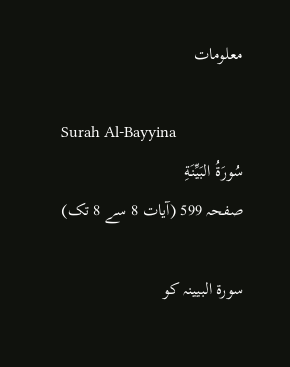معلومات

Surah Al-Bayyina
سُورَةُ البَيِّنَةِ
صفحہ 599 (آیات 8 سے 8 تک)

سورۃ البیینہ کو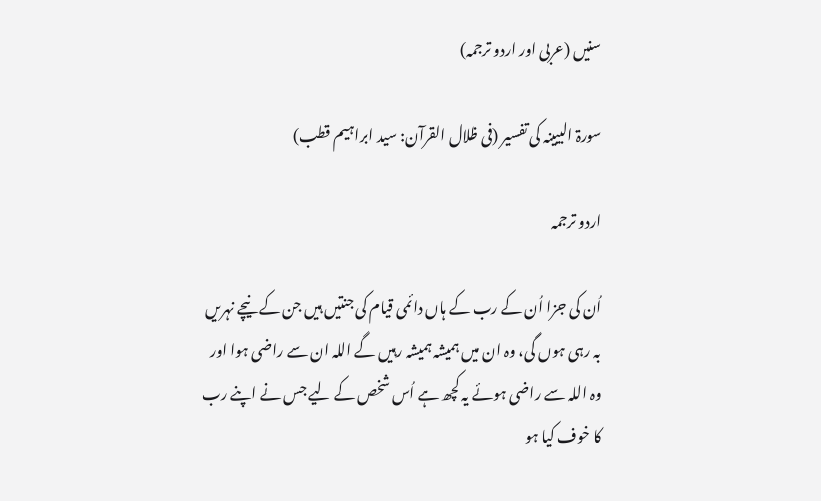سنیں (عربی اور اردو ترجمہ)

سورۃ البیینہ کی تفسیر (فی ظلال القرآن: سید ابراہیم قطب)

اردو ترجمہ

اُن کی جزا اُن کے رب کے ہاں دائمی قیام کی جنتیں ہیں جن کے نیچے نہریں بہ رہی ہوں گی، وہ ان میں ہمیشہ ہمیشہ رہیں گے اللہ ان سے راضی ہوا اور وہ اللہ سے راضی ہوئے یہ کچھ ہے اُس شخص کے لیے جس نے اپنے رب کا خوف کیا ہو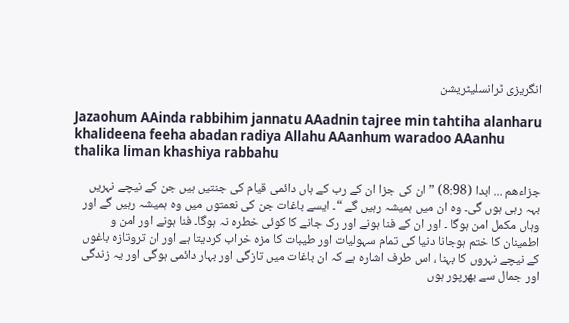انگریزی ٹرانسلیٹریشن

Jazaohum AAinda rabbihim jannatu AAadnin tajree min tahtiha alanharu khalideena feeha abadan radiya Allahu AAanhum waradoo AAanhu thalika liman khashiya rabbahu

جزاءھم ... ابدا (8:98) ” ان کی جزا ان کے رب کے ہاں دائمی قیام کی جنتیں ہیں جن کے نیچے نہریں بہہ رہی ہوں گی۔ وہ ان میں ہمیشہ رہیں گے “۔ ایسے باغات جن کی نعمتوں میں وہ ہمیشہ رہیں گے اور وہاں مکمل امن ہوگا ۔ اور ان کے فنا ہونے اور رک جانے کا کوئی خطرہ نہ ہوگا۔ فنا ہونے اور امن و اطمینان کا ختم ہوجانا دنیا کی تمام سہولیات اور طیبات کا مزہ خراب کردیتا ہے اور ان تروتازہ باغوں کے نیچے نہروں کا بہنا ، اس طرف اشارہ ہے کہ ان باغات میں تازگی اور بہار دائمی ہوگی اور یہ زندگی اور جمال سے بھرپور ہوں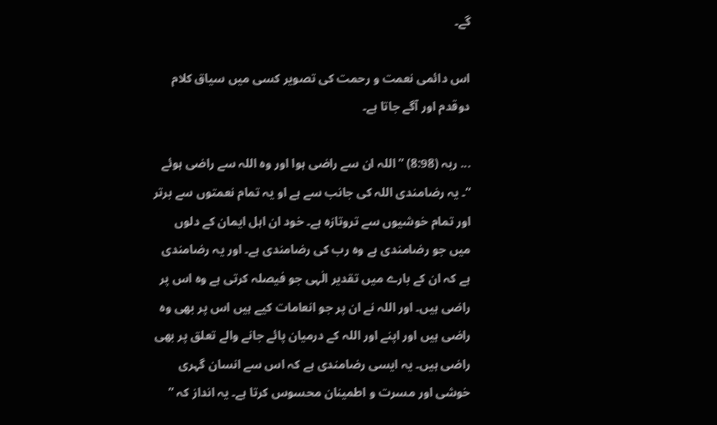گے۔

اس دائمی نعمت و رحمت کی تصویر کسی میں سیاق کلام دوقدم اور آگے جاتا ہے۔

... ربہ (8:98) ” اللہ ان سے راضی ہوا اور وہ اللہ سے راضی ہوئے “۔ یہ رضامندی اللہ کی جانب سے ہے او یہ تمام نعمتوں سے برتر اور تمام خوشیوں سے تروتازہ ہے۔ خود ان اہل ایمان کے دلوں میں جو رضامندی ہے وہ رب کی رضامندی ہے۔ اور یہ رضامندی ہے کہ ان کے بارے میں تقدیر الٰہی جو فیصلہ کرتی ہے وہ اس پر راضی ہیں۔ اور اللہ نے ان پر جو انعامات کیے ہیں اس پر بھی وہ راضی ہیں اور اپنے اور اللہ کے درمیان پائے جانے والے تعلق پر بھی راضی ہیں۔ یہ ایسی رضامندی ہے کہ اس سے انسان گہری خوشی اور مسرت و اطمینان محسوس کرتا ہے۔ یہ انداز کہ ”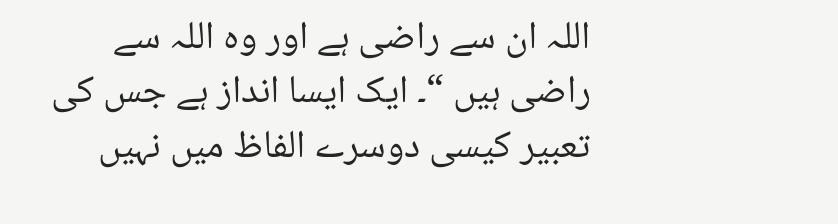اللہ ان سے راضی ہے اور وہ اللہ سے راضی ہیں “۔ ایک ایسا انداز ہے جس کی تعبیر کیسی دوسرے الفاظ میں نہیں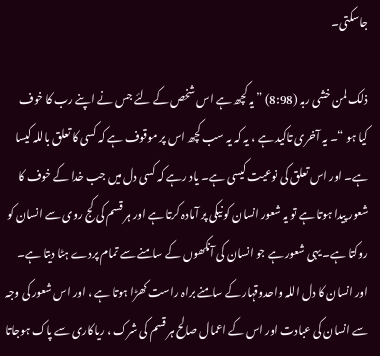جاسکتی۔

ذلک لمن خشی ربہ (8:98) ” یہ کچھ ہے اس شخص کے لئے جس نے اپنے رب کا خوف کیا ہو “۔ یہ آخری تاکید ہے ، یہ کہ یہ سب کچھ اس پر موقوف ہے کہ کسی کا تعلق باللہ کیسا ہے۔ اور اس تعلق کی نوعیت کیسی ہے۔ یاد رہے کہ کسی دل میں جب خدا کے خوف کا شعور پیدا ہوتا ہے تو یہ شعور انسان کو نیکی پر آمادہ کرتا ہے اور ہر قسم کی کج روی سے انسان کو روکتا ہے۔ یہی شعور ہے جو انسان کی آنکھوں کے سامنے سے تمام پردے ہٹا دیتا ہے۔ اور انسان کا دل اللہ واحدوقہار کے سامنے براہ راست کھڑا ہوتا ہے ، اور اس شعور کی وجہ سے انسان کی عبادت اور اس کے اعمال صالح ہر قسم کی شرک ، ریاکاری سے پاک ہوجاتا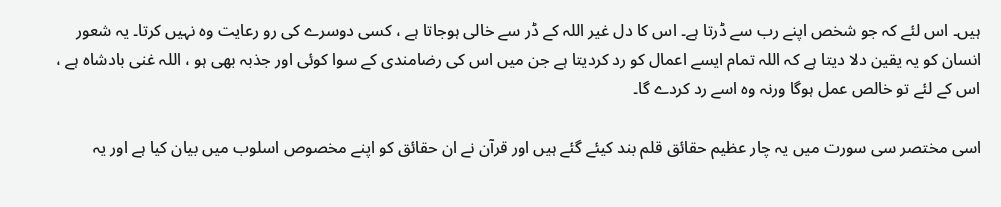ہیں۔ اس لئے کہ جو شخص اپنے رب سے ڈرتا ہے۔ اس کا دل غیر اللہ کے ڈر سے خالی ہوجاتا ہے ، کسی دوسرے کی رو رعایت وہ نہیں کرتا۔ یہ شعور انسان کو یہ یقین دلا دیتا ہے کہ اللہ تمام ایسے اعمال کو رد کردیتا ہے جن میں اس کی رضامندی کے سوا کوئی اور جذبہ بھی ہو ، اللہ غنی بادشاہ ہے ، اس کے لئے تو خالص عمل ہوگا ورنہ وہ اسے رد کردے گا۔

اسی مختصر سی سورت میں یہ چار عظیم حقائق قلم بند کیئے گئے ہیں اور قرآن نے ان حقائق کو اپنے مخصوص اسلوب میں بیان کیا ہے اور یہ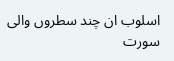اسلوب ان چند سطروں والی سورت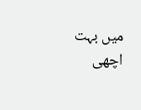میں بہت اچھی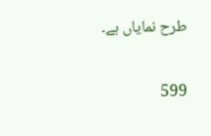طرح نمایاں ہے۔

599